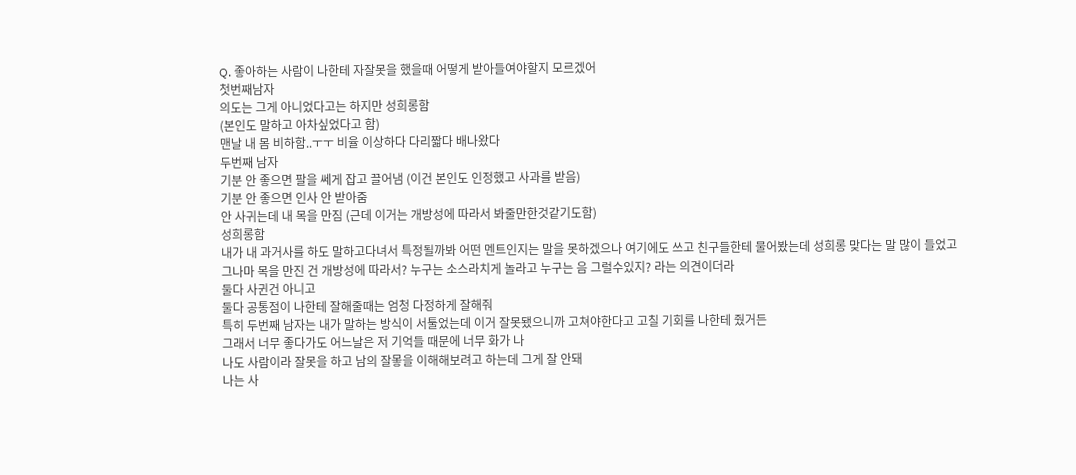Q. 좋아하는 사람이 나한테 자잘못을 했을때 어떻게 받아들여야할지 모르겠어
첫번째남자
의도는 그게 아니었다고는 하지만 성희롱함
(본인도 말하고 아차싶었다고 함)
맨날 내 몸 비하함..ㅜㅜ 비율 이상하다 다리짧다 배나왔다
두번째 남자
기분 안 좋으면 팔을 쎄게 잡고 끌어냄 (이건 본인도 인정했고 사과를 받음)
기분 안 좋으면 인사 안 받아줌
안 사귀는데 내 목을 만짐 (근데 이거는 개방성에 따라서 봐줄만한것같기도함)
성희롱함
내가 내 과거사를 하도 말하고다녀서 특정될까봐 어떤 멘트인지는 말을 못하겠으나 여기에도 쓰고 친구들한테 물어봤는데 성희롱 맞다는 말 많이 들었고
그나마 목을 만진 건 개방성에 따라서? 누구는 소스라치게 놀라고 누구는 음 그럴수있지? 라는 의견이더라
둘다 사귄건 아니고
둘다 공통점이 나한테 잘해줄때는 엄청 다정하게 잘해줘
특히 두번째 남자는 내가 말하는 방식이 서툴었는데 이거 잘못됐으니까 고쳐야한다고 고칠 기회를 나한테 줬거든
그래서 너무 좋다가도 어느날은 저 기억들 때문에 너무 화가 나
나도 사람이라 잘못을 하고 남의 잘뫃을 이해해보려고 하는데 그게 잘 안돼
나는 사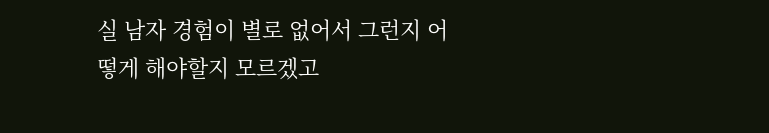실 남자 경험이 별로 없어서 그런지 어떻게 해야할지 모르겠고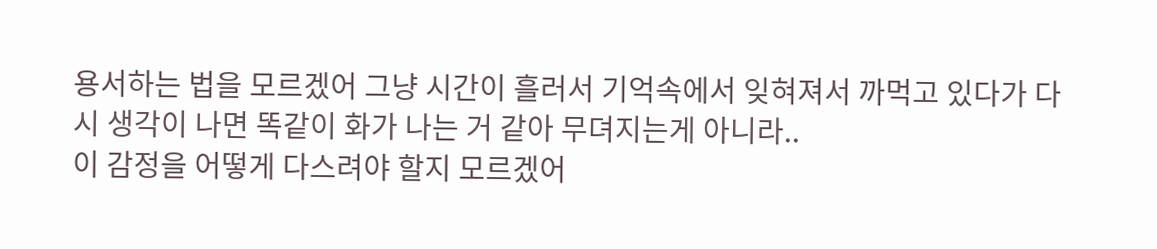용서하는 법을 모르겠어 그냥 시간이 흘러서 기억속에서 잊혀져서 까먹고 있다가 다시 생각이 나면 똑같이 화가 나는 거 같아 무뎌지는게 아니라..
이 감정을 어떻게 다스려야 할지 모르겠어